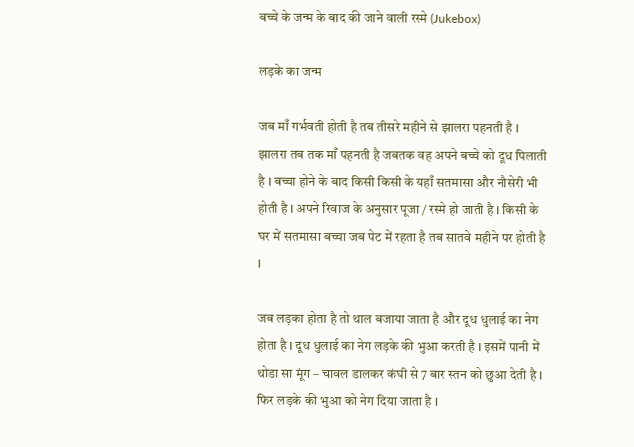बच्चे के जन्म के बाद की जाने वाली रस्मे (Jukebox)

लड़के का जन्म

जब माँ गर्भवती होती है तब तीसरे महीने से झालरा पहनती है I झालरा तब तक माँ पहनती है जबतक वह अपने बच्चे को दूध पिलाती है I बच्चा होने के बाद किसी किसी के यहाँ सतमासा और नौसेरी भी होती है I अपने रिवाज के अनुसार पूजा / रस्मे हो जाती है I किसी के घर में सतमासा बच्चा जब पेट में रहता है तब सातवे महीने पर होती है I

जब लड़का होता है तो थाल बजाया जाता है और दूध धुलाई का नेग होता है I दूध धुलाई का नेग लड़के की भुआ करती है I इसमें पानी में थोडा सा मूंग – चावल डालकर कंघी से 7 बार स्तन को छुआ देती है I फिर लड़के की भुआ को नेग दिया जाता है I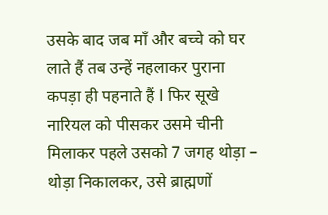उसके बाद जब माँ और बच्चे को घर लाते हैं तब उन्हें नहलाकर पुराना कपड़ा ही पहनाते हैं I फिर सूखे नारियल को पीसकर उसमे चीनी मिलाकर पहले उसको 7 जगह थोड़ा – थोड़ा निकालकर, उसे ब्राह्मणों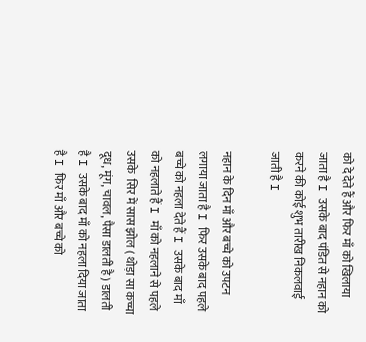को दे देते हैं और फिर माँ को खिलाया जाता है I उसके बाद पंडित से नहान को करने की कोई शुभ तारीख निकलवाई जाती है I

नहान के दिन माँ और बच्चे को उपटन लगाया जाता है I फिर उसके बाद पहले बच्चे को नहला देते हैं I उसके बाद माँ को नहलाते हैं I माँ को नहलाने से पहले उसके  सिर में सास झोल ( थोड़ा सा कच्चा दूध, मूंग, चावल, पैसा डालती है ) डालती है I उसके बाद माँ को नहला दिया जाता है I फिर माँ और बच्चे को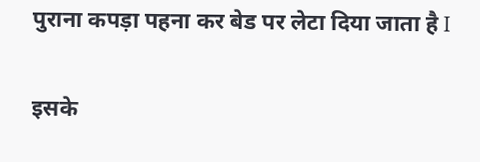पुराना कपड़ा पहना कर बेड पर लेटा दिया जाता है I

इसके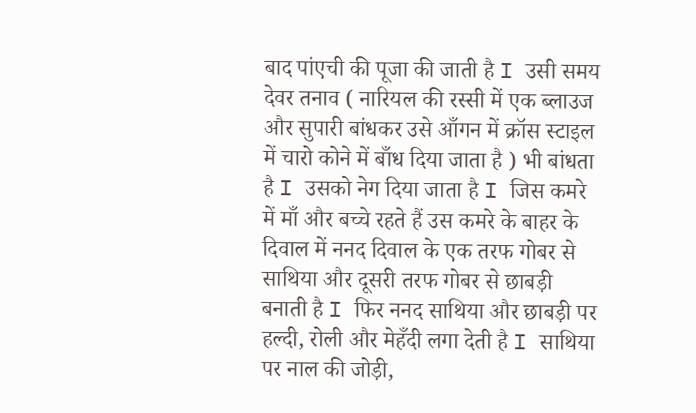बाद पांएची की पूजा की जाती है I उसी समय देवर तनाव ( नारियल की रस्सी में एक ब्लाउज और सुपारी बांधकर उसे आँगन में क्रॉस स्टाइल में चारो कोने में बाँध दिया जाता है ) भी बांधता है I उसको नेग दिया जाता है I जिस कमरे में माँ और बच्चे रहते हैं उस कमरे के बाहर के दिवाल में ननद दिवाल के एक तरफ गोबर से साथिया और दूसरी तरफ गोबर से छाबड़ी बनाती है I फिर ननद साथिया और छाबड़ी पर हल्दी, रोली और मेहँदी लगा देती है I साथिया पर नाल की जोड़ी,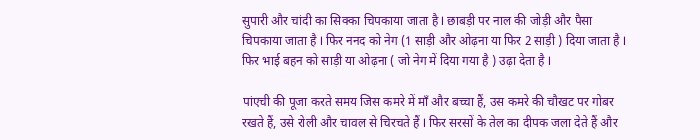सुपारी और चांदी का सिक्का चिपकाया जाता है I छाबड़ी पर नाल की जोड़ी और पैसा चिपकाया जाता है I फिर ननद को नेग (1 साड़ी और ओढ़ना या फिर 2 साड़ी ) दिया जाता है I फिर भाई बहन को साड़ी या ओढ़ना ( जो नेग में दिया गया है ) उढ़ा देता है I

पांएची की पूजा करते समय जिस कमरे में माँ और बच्चा हैं, उस कमरे की चौखट पर गोबर रखते हैं, उसे रोली और चावल से चिरचते हैं I फिर सरसों के तेल का दीपक जला देते हैं और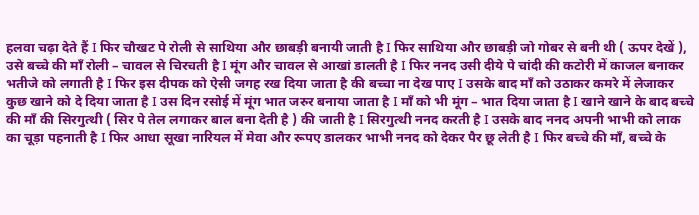हलवा चढ़ा देते हैं I फिर चौखट पे रोली से साथिया और छाबड़ी बनायी जाती है I फिर साथिया और छाबड़ी जो गोबर से बनी थी ( ऊपर देखें ), उसे बच्चे की माँ रोली – चावल से चिरचती है I मूंग और चावल से आखां डालती है I फिर ननद उसी दीये पे चांदी की कटोरी में काजल बनाकर भतीजे को लगाती है I फिर इस दीपक को ऐसी जगह रख दिया जाता है की बच्चा ना देख पाए I उसके बाद माँ को उठाकर कमरे में लेजाकर कुछ खाने को दे दिया जाता है I उस दिन रसोई में मूंग भात जरुर बनाया जाता है I माँ को भी मूंग – भात दिया जाता है I खाने खाने के बाद बच्चे की माँ की सिरगुत्थी ( सिर पे तेल लगाकर बाल बना देती है ) की जाती है I सिरगुत्थी ननद करती है I उसके बाद ननद अपनी भाभी को लाक का चूड़ा पहनाती है I फिर आधा सूखा नारियल में मेवा और रूपए डालकर भाभी ननद को देकर पैर छू लेती है I फिर बच्चे की माँ, बच्चे के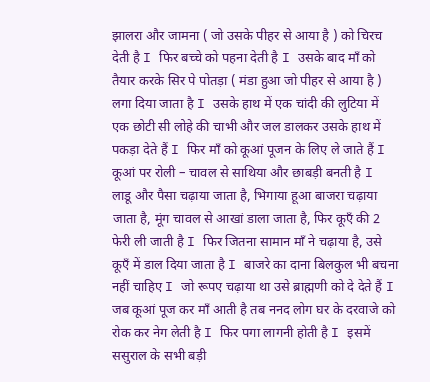झालरा और जामना ( जो उसके पीहर से आया है ) को चिरच देती है I फिर बच्चे को पहना देती है I उसके बाद माँ को तैयार करके सिर पे पोतड़ा ( मंडा हुआ जो पीहर से आया है ) लगा दिया जाता है I उसके हाथ में एक चांदी की लुटिया में एक छोटी सी लोहे की चाभी और जल डालकर उसके हाथ में पकड़ा देते हैं I फिर माँ को कूआं पूजन के लिए ले जाते हैं I कूआं पर रोली – चावल से साथिया और छाबड़ी बनती है I लाडू और पैसा चढ़ाया जाता है, भिगाया हूआ बाजरा चढ़ाया जाता है, मूंग चावल से आखां डाला जाता है, फिर कूएँ की 2 फेरी ली जाती है I फिर जितना सामान माँ ने चढ़ाया है, उसे कूएँ में डाल दिया जाता है I बाजरे का दाना बिलकुल भी बचना नहीं चाहिए I जो रूपए चढ़ाया था उसे ब्राह्मणी को दे देते हैं I जब कूआं पूज कर माँ आती है तब ननद लोग घर के दरवाजे को रोक कर नेग लेती है I फिर पगा लागनी होती है I इसमें ससुराल के सभी बड़ी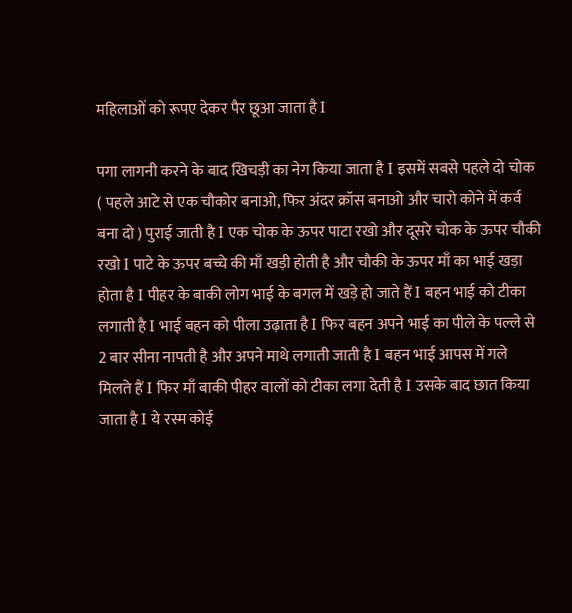महिलाओं को रूपए देकर पैर छूआ जाता है I

पगा लागनी करने के बाद खिचड़ी का नेग किया जाता है I इसमें सबसे पहले दो चोक ( पहले आटे से एक चौकोर बनाओ, फिर अंदर क्रॉस बनाओ और चारो कोने में कर्व बना दो ) पुराई जाती है I एक चोक के ऊपर पाटा रखो और दूसरे चोक के ऊपर चौकी रखो I पाटे के ऊपर बच्चे की माँ खड़ी होती है और चौकी के ऊपर माँ का भाई खड़ा होता है I पीहर के बाकी लोग भाई के बगल में खड़े हो जाते हैं I बहन भाई को टीका लगाती है I भाई बहन को पीला उढ़ाता है I फिर बहन अपने भाई का पीले के पल्ले से 2 बार सीना नापती है और अपने माथे लगाती जाती है I बहन भाई आपस में गले मिलते हैं I फिर माँ बाकी पीहर वालों को टीका लगा देती है I उसके बाद छात किया जाता है I ये रस्म कोई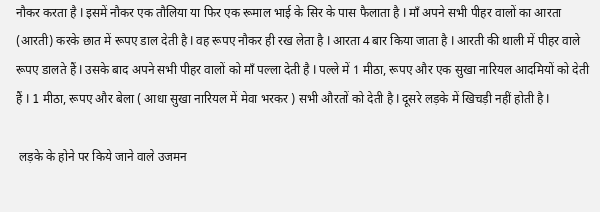नौकर करता है I इसमें नौकर एक तौलिया या फिर एक रूमाल भाई के सिर के पास फैलाता है I माँ अपने सभी पीहर वालों का आरता (आरती) करके छात में रूपए डाल देती है I वह रूपए नौकर ही रख लेता है I आरता 4 बार किया जाता है I आरती की थाली में पीहर वाले रूपए डालते हैं I उसके बाद अपने सभी पीहर वालों को माँ पल्ला देती है I पल्ले में 1 मीठा, रूपए और एक सुखा नारियल आदमियों को देती हैं I 1 मीठा, रूपए और बेला ( आधा सुखा नारियल में मेवा भरकर ) सभी औरतों को देती है I दूसरे लड़के में खिचड़ी नहीं होती है I

 लड़के के होने पर किये जाने वाले उजमन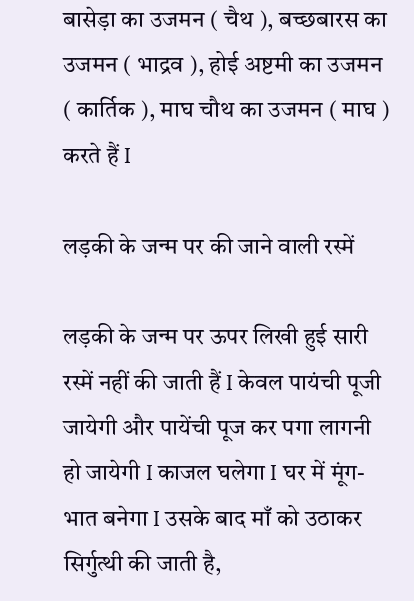बासेड़ा का उजमन ( चैथ ), बच्छबारस का उजमन ( भाद्रव ), होई अष्टमी का उजमन ( कार्तिक ), माघ चौथ का उजमन ( माघ ) करते हैं I

लड़की के जन्म पर की जाने वाली रस्में

लड़की के जन्म पर ऊपर लिखी हुई सारी रस्में नहीं की जाती हैं I केवल पायंची पूजी जायेगी और पायेंची पूज कर पगा लागनी हो जायेगी I काजल घलेगा I घर में मूंग-भात बनेगा I उसके बाद माँ को उठाकर सिर्गुत्थी की जाती है,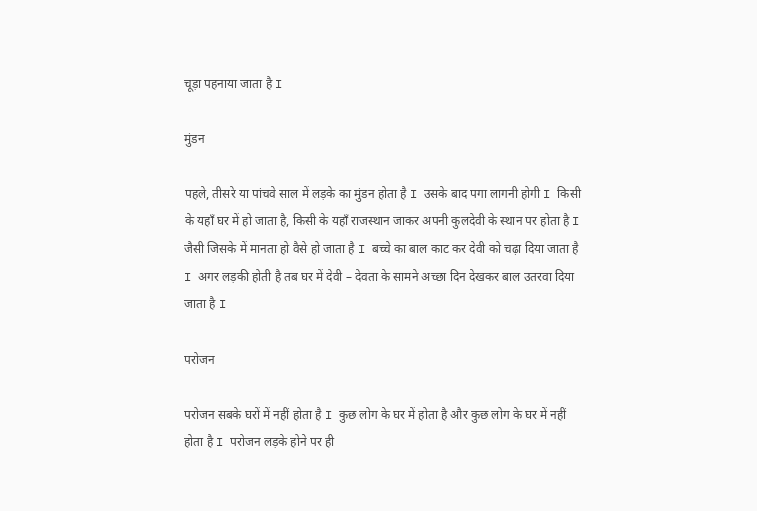चूड़ा पहनाया जाता है I

मुंडन

पहले, तीसरे या पांचवे साल में लड़के का मुंडन होता है I उसके बाद पगा लागनी होगी I किसी के यहाँ घर में हो जाता है, किसी के यहाँ राजस्थान जाकर अपनी कुलदेवी के स्थान पर होता है I  जैसी जिसके में मानता हो वैसे हो जाता है I बच्चे का बाल काट कर देवी को चढ़ा दिया जाता है I अगर लड़की होती है तब घर में देवी – देवता के सामने अच्छा दिन देखकर बाल उतरवा दिया जाता है I

परोजन

परोजन सबके घरों में नहीं होता है I कुछ लोग के घर में होता है और कुछ लोग के घर में नहीं होता है I परोजन लड़के होने पर ही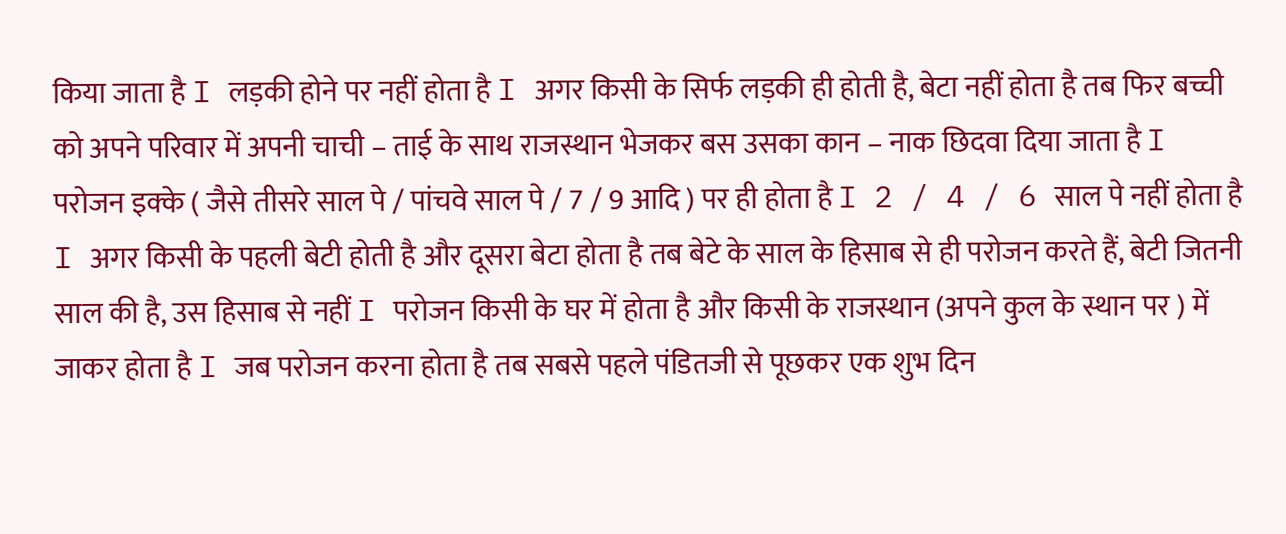किया जाता है I लड़की होने पर नहीं होता है I अगर किसी के सिर्फ लड़की ही होती है, बेटा नहीं होता है तब फिर बच्ची को अपने परिवार में अपनी चाची – ताई के साथ राजस्थान भेजकर बस उसका कान – नाक छिदवा दिया जाता है I परोजन इक्के ( जैसे तीसरे साल पे / पांचवे साल पे / 7 / 9 आदि ) पर ही होता है I 2 / 4 / 6 साल पे नहीं होता है I अगर किसी के पहली बेटी होती है और दूसरा बेटा होता है तब बेटे के साल के हिसाब से ही परोजन करते हैं, बेटी जितनी साल की है, उस हिसाब से नहीं I परोजन किसी के घर में होता है और किसी के राजस्थान (अपने कुल के स्थान पर ) में जाकर होता है I जब परोजन करना होता है तब सबसे पहले पंडितजी से पूछकर एक शुभ दिन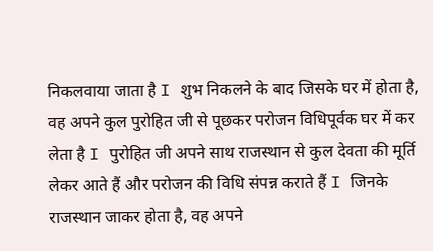निकलवाया जाता है I शुभ निकलने के बाद जिसके घर में होता है, वह अपने कुल पुरोहित जी से पूछकर परोजन विधिपूर्वक घर में कर लेता है I पुरोहित जी अपने साथ राजस्थान से कुल देवता की मूर्ति लेकर आते हैं और परोजन की विधि संपन्न कराते हैं I जिनके राजस्थान जाकर होता है, वह अपने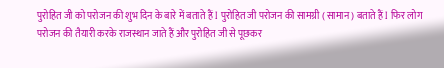पुरोहित जी को परोजन की शुभ दिन के बारे में बताते हैं I पुरोहित जी परोजन की सामग्री ( सामान ) बताते हैं I फिर लोग परोजन की तैयारी करके राजस्थान जाते हैं और पुरोहित जी से पूछकर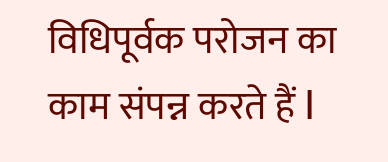विधिपूर्वक परोजन का काम संपन्न करते हैं I